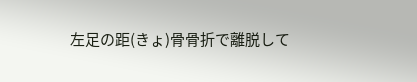左足の距(きょ)骨骨折で離脱して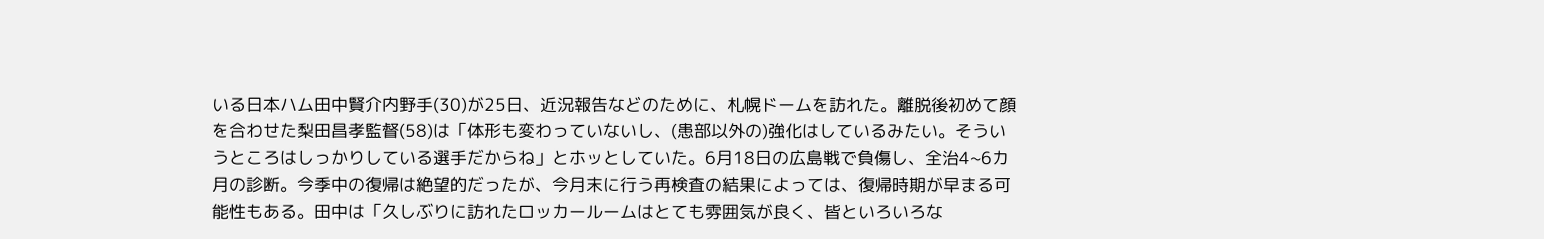いる日本ハム田中賢介内野手(30)が25日、近況報告などのために、札幌ドームを訪れた。離脱後初めて顔を合わせた梨田昌孝監督(58)は「体形も変わっていないし、(患部以外の)強化はしているみたい。そういうところはしっかりしている選手だからね」とホッとしていた。6月18日の広島戦で負傷し、全治4~6カ月の診断。今季中の復帰は絶望的だったが、今月末に行う再検査の結果によっては、復帰時期が早まる可能性もある。田中は「久しぶりに訪れたロッカールームはとても雰囲気が良く、皆といろいろな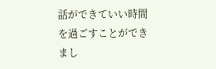話ができていい時間を過ごすことができまし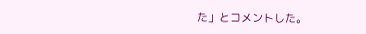た」とコメントした。